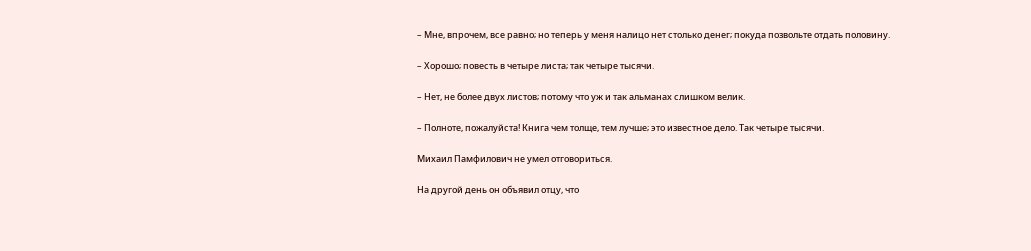– Мне, впрочем, все равно; но теперь у меня налицо нет столько денег; покуда позвольте отдать половину.

– Хорошо; повесть в четыре листа; так четыре тысячи.

– Нет, не более двух листов; потому что уж и так альманах слишком велик.

– Полноте, пожалуйста! Книга чем толще, тем лучше; это известное дело. Так четыре тысячи.

Михаил Памфилович не умел отговориться.

На другой день он объявил отцу, что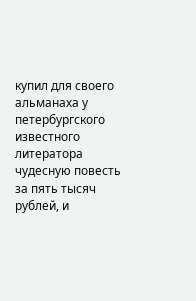купил для своего альманаха у петербургского известного литератора чудесную повесть за пять тысяч рублей, и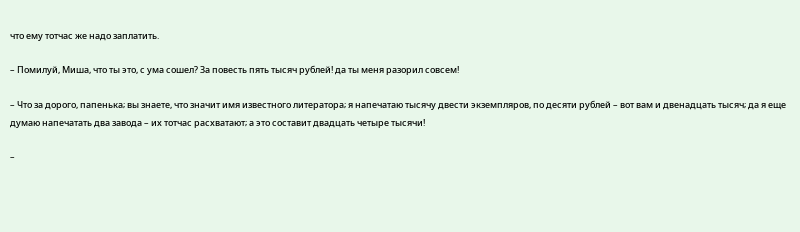что ему тотчас же надо заплатить.

– Помилуй, Миша, что ты это, с ума сошел? За повесть пять тысяч рублей! да ты меня разорил совсем!

– Что за дорого, папенька; вы знаете, что значит имя известного литератора; я напечатаю тысячу двести экземпляров, по десяти рублей – вот вам и двенадцать тысяч; да я еще думаю напечатать два завода – их тотчас расхватают; а это составит двадцать четыре тысячи!

–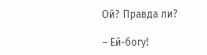Ой? Правда ли?

– Ей-богу!